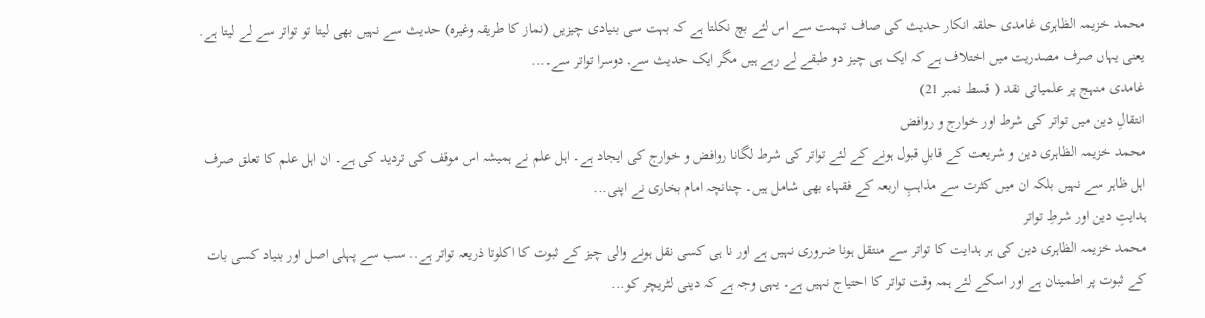محمد خزیمہ الظاہری غامدی حلقہ انکار حدیث کی صاف تہمت سے اس لئے بچ نکلتا ہے کہ بہت سی بنیادی چیزیں (نماز کا طریقہ وغیرہ) حدیث سے نہیں بھی لیتا تو تواتر سے لے لیتا ہے. یعنی یہاں صرف مصدریت میں اختلاف ہے کہ ایک ہی چیز دو طبقے لے رہے ہیں مگر ایک حدیث سے, دوسرا تواتر سے۔...
غامدی منہج پر علمیاتی نقد ( قسط نمبر 21)
انتقالِ دین میں تواتر کی شرط اور خوارج و روافض
محمد خزیمہ الظاہری دین و شریعت کے قابلِ قبول ہونے کے لئے تواتر کی شرط لگانا روافض و خوارج کی ایجاد ہے۔ اہل علم نے ہمیشہ اس موقف کی تردید کی ہے۔ ان اہل علم کا تعلق صرف اہل ظاہر سے نہیں بلکہ ان میں کثرت سے مذاہبِ اربعہ کے فقہاء بھی شامل ہیں۔ چنانچہ امام بخاری نے اپنی...
ہدایتِ دین اور شرطِ تواتر
محمد خزیمہ الظاہری دین کی ہر ہدایت کا تواتر سے منتقل ہونا ضروری نہیں ہے اور نا ہی کسی نقل ہونے والی چیز کے ثبوت کا اکلوتا ذریعہ تواتر ہے.. سب سے پہلی اصل اور بنیاد کسی بات کے ثبوت پر اطمینان ہے اور اسکے لئے ہمہ وقت تواتر کا احتیاج نہیں ہے۔ یہی وجہ ہے کہ دینی لٹریچر کو...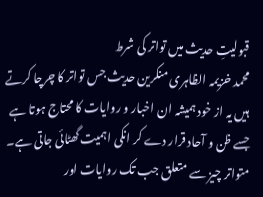قبولیتِ حدیث میں تواتر کی شرط
محمد خزیمہ الظاہری منکرین حدیث جس تواتر کا چرچا کرتے ہیں یہ از خود ہمیشہ ان اخبار و روایات کا محتاج ہوتا ہے جسے ظن و آحاد قرار دے کر انکی اہمیت گھٹائی جاتی ہے۔ متواتر چیز سے متعلق جب تک روایات اور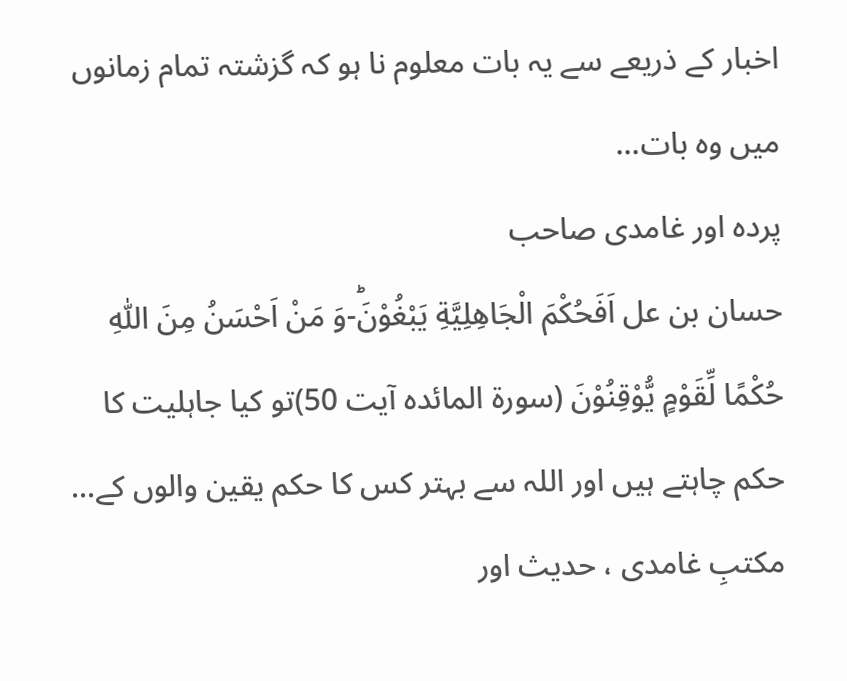اخبار کے ذریعے سے یہ بات معلوم نا ہو کہ گزشتہ تمام زمانوں میں وہ بات...
پردہ اور غامدی صاحب
حسان بن عل اَفَحُكْمَ الْجَاهِلِیَّةِ یَبْغُوْنَؕ-وَ مَنْ اَحْسَنُ مِنَ اللّٰهِ حُكْمًا لِّقَوْمٍ یُّوْقِنُوْنَ (سورۃ المائدہ آیت 50)تو کیا جاہلیت کا حکم چاہتے ہیں اور اللہ سے بہتر کس کا حکم یقین والوں کے...
مکتبِ غامدی ، حدیث اور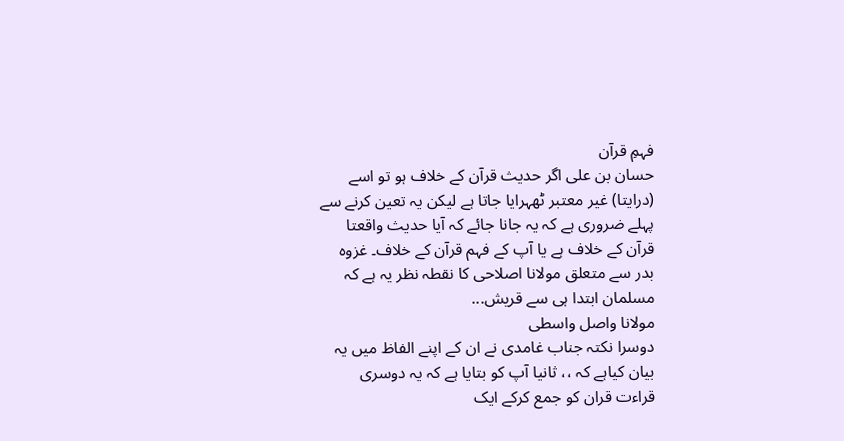فہمِ قرآن
حسان بن علی اگر حدیث قرآن کے خلاف ہو تو اسے (درایتا) غیر معتبر ٹھہرایا جاتا ہے لیکن یہ تعین کرنے سے پہلے ضروری ہے کہ یہ جانا جائے کہ آيا حدیث واقعتا قرآن کے خلاف ہے یا آپ کے فہم قرآن کے خلاف۔ غزوہ بدر سے متعلق مولانا اصلاحی کا نقطہ نظر یہ ہے کہ مسلمان ابتدا ہی سے قریش...
مولانا واصل واسطی
دوسرا نکتہ جناب غامدی نے ان کے اپنے الفاظ میں یہ بیان کیاہے کہ ،، ثانیا آپ کو بتایا ہے کہ یہ دوسری قراءت قران کو جمع کرکے ایک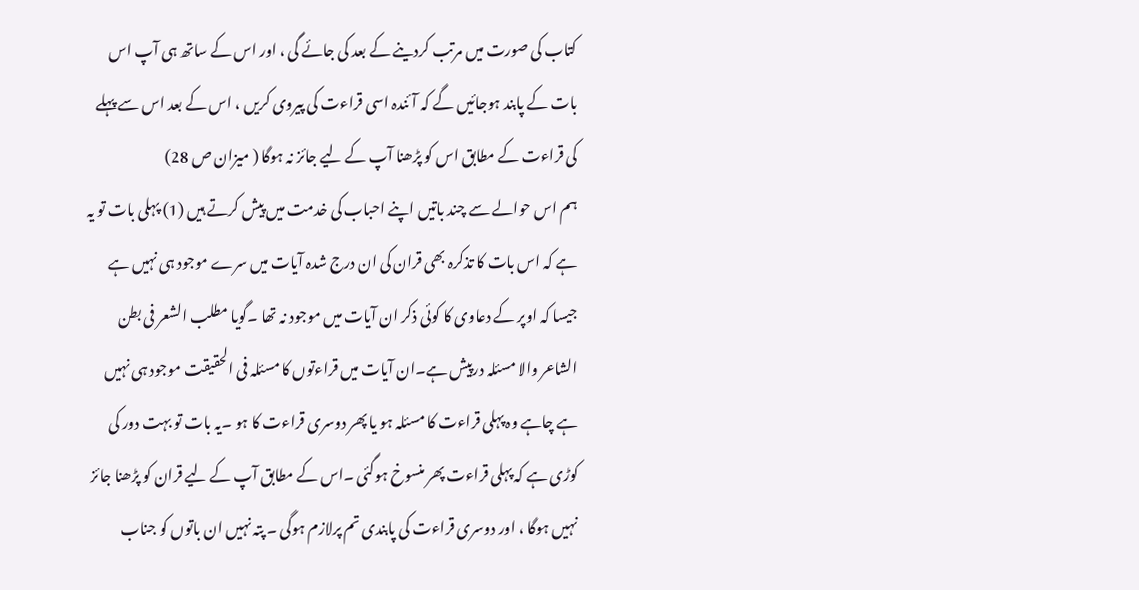کتاب کی صورت میں مرتب کردینے کے بعد کی جائے گی ، اور اس کے ساتھ ہی آپ اس بات کے پابند ہوجائیں گے کہ آئندہ اسی قراءت کی پیروی کریں ، اس کے بعد اس سے پہلے کی قراءت کے مطابق اس کو پڑھنا آپ کے لیے جائز نہ ہوگا ( میزان ص 28)
ہم اس حوالے سے چند باتیں اپنے احباب کی خدمت میں پیش کرتے ہیں (1) پہلی بات تو یہ ہے کہ اس بات کا تذکرہ بھی قران کی ان درج شدہ آیات میں سرے موجود ہی نہیں ہے جیسا کہ اوپر کے دعاوی کا کوئی ذکر ان آیات میں موجود نہ تھا ۔گویا مطلب الشعر فی بطن الشاعر والا مسئلہ درپیش ہے۔ان آیات میں قراءتوں کا مسئلہ فی الحقیقت موجود ہی نہیں ہے چاہے وہ پہلی قراءت کا مسئلہ ہو یا پھر دوسری قراءت کا ہو ۔یہ بات تو بہت دور کی کوڑی ہے کہ پہلی قراءت پھر منسوخ ہوگئی ۔اس کے مطابق آپ کے لیے قران کو پڑھنا جائز نہیں ہوگا ، اور دوسری قراءت کی پابندی تم پرلازم ہوگی ۔ پتہ نہیں ان باتوں کو جناب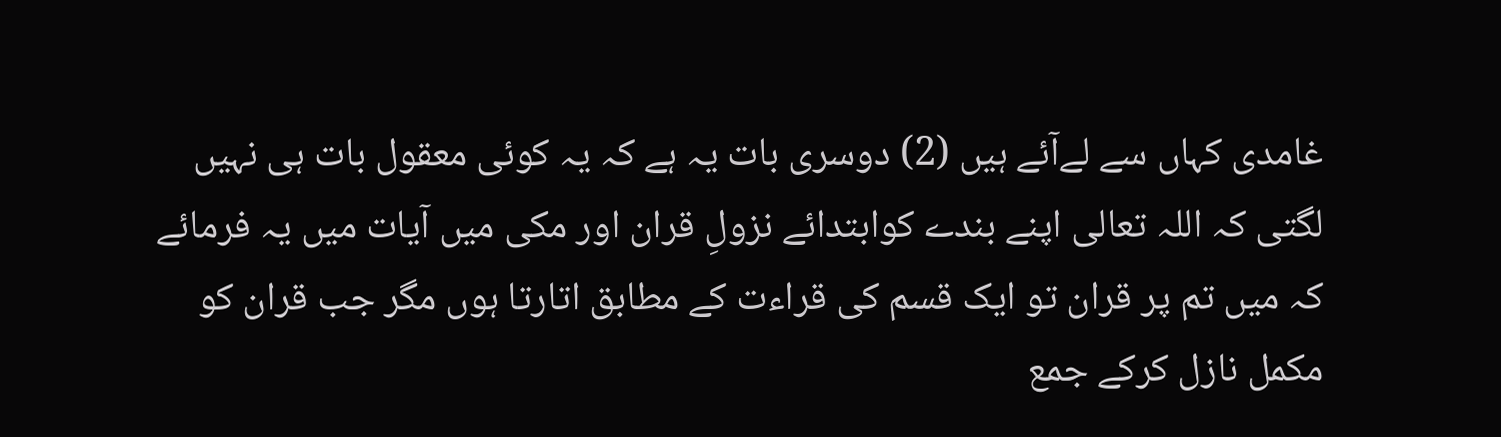غامدی کہاں سے لےآئے ہیں (2) دوسری بات یہ ہے کہ یہ کوئی معقول بات ہی نہیں لگتی کہ اللہ تعالی اپنے بندے کوابتدائے نزولِ قران اور مکی میں آیات میں یہ فرمائے کہ میں تم پر قران تو ایک قسم کی قراءت کے مطابق اتارتا ہوں مگر جب قران کو مکمل نازل کرکے جمع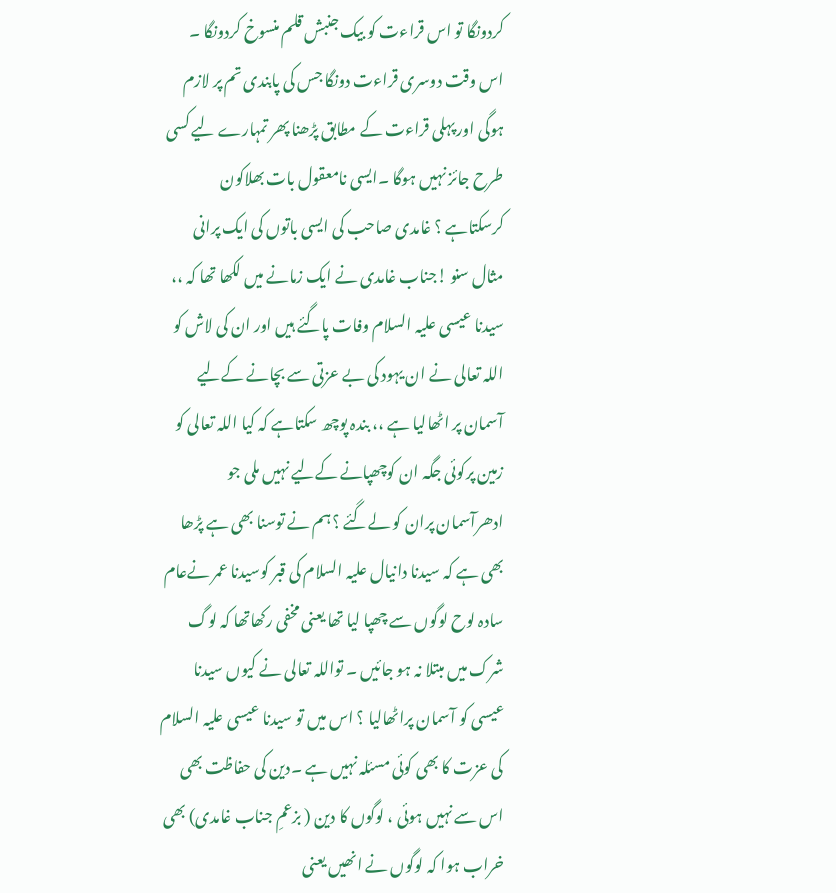کردونگا تو اس قراءت کو بیک جنبش قلم منسوخ کردونگا ۔ اس وقت دوسری قراءت دونگا جس کی پابندی تم پر لازم ہوگی اور پہلی قراءت کے مطابق پڑھنا پھر تمہارے لیے کسی طرح جائز نہیں ہوگا ۔ایسی نامعقول بات بھلاکون کرسکتاہے ؟ غامدی صاحب کی ایسی باتوں کی ایک پرانی مثال سنو !جناب غامدی نے ایک زمانے میں لکھا تھا کہ ،، سیدنا عیسی علیہ السلام وفات پاگئے ہیں اور ان کی لاش کو اللہ تعالی نے ان یہود کی بے عزتی سے بچانے کےلیے آسمان پر اٹھالیا ہے ،، بندہ پوچھ سکتاہے کہ کیا اللہ تعالی کو زمین پرکوئی جگہ ان کوچھپانے کےلیے نہیں ملی جو ادھرآسمان پران کو لےگئے ؟ ہم نے توسنا بھی ہے پڑھا بھی ہے کہ سیدنا دانیال علیہ السلام کی قبر کوسیدنا عمر نےعام سادہ لوح لوگوں سے چھپا لیا تھا یعنی مخفی رکھاتھا کہ لوگ شرک میں مبتلا نہ ہو جائیں ۔ تواللہ تعالی نے کیوں سیدنا عیسی کو آسمان پراٹھالیا ؟ اس میں تو سیدنا عیسی علیہ السلام کی عزت کا بھی کوئی مسئلہ نہیں ہے ۔دین کی حفاظت بھی اس سے نہیں ہوئی ، لوگوں کا دین ( بزعمِ جناب غامدی) بھی خراب ہوا کہ لوگوں نے انھیں یعنی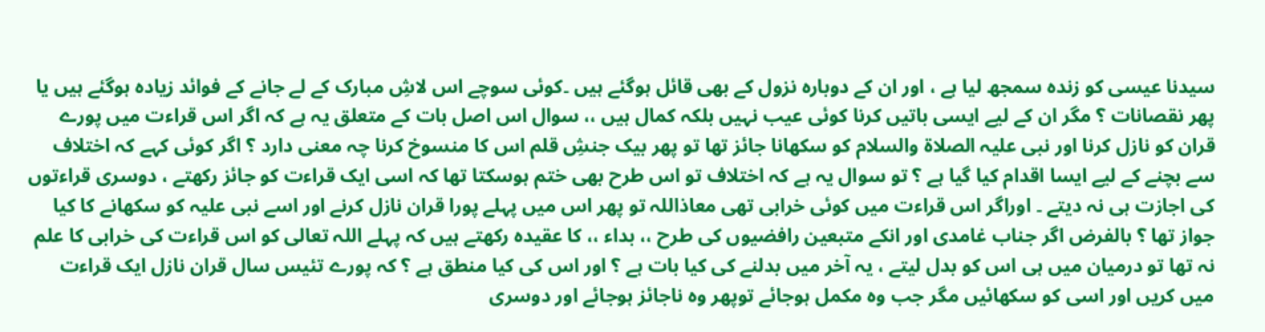سیدنا عیسی کو زندہ سمجھ لیا ہے ، اور ان کے دوبارہ نزول کے بھی قائل ہوگئے ہیں ۔کوئی سوچے اس لاشِ مبارک کے لے جانے کے فوائد زیادہ ہوگئے ہیں یا پھر نقصانات ؟ مگر ان کے لیے ایسی باتیں کرنا کوئی عیب نہیں بلکہ کمال ہیں ،، سوال اس اصل بات کے متعلق یہ ہے کہ اگر اس قراءت میں پورے قران کو نازل کرنا اور نبی علیہ الصلاة والسلام کو سکھانا جائز تھا تو پھر بیک جنشِ قلم اس کا منسوخ کرنا چہ معنی دارد ؟ اگر کوئی کہے کہ اختلاف سے بچنے کے لیے ایسا اقدام کیا گیا ہے ؟ تو سوال یہ ہے کہ اختلاف تو اس طرح بھی ختم ہوسکتا تھا کہ اسی ایک قراءت کو جائز رکھتے ، دوسری قراءتوں کی اجازت ہی نہ دیتے ۔ اوراگر اس قراءت میں کوئی خرابی تھی معاذاللہ تو پھر اس میں پہلے پورا قران نازل کرنے اور اسے نبی علیہ کو سکھانے کا کیا جواز تھا ؟ بالفرض اگر جناب غامدی اور انکے متبعین رافضیوں کی طرح ،، بداء ،، کا عقیدہ رکھتے ہیں کہ پہلے اللہ تعالی کو اس قراءت کی خرابی کا علم نہ تھا تو درمیان میں ہی اس کو بدل لیتے ، یہ آخر میں بدلنے کی کیا بات ہے ؟ اور اس کی کیا منطق ہے ؟ کہ پورے تئیس سال قران نازل ایک قراءت میں کریں اور اسی کو سکھائیں مگر جب وہ مکمل ہوجائے توپھر وہ ناجائز ہوجائے اور دوسری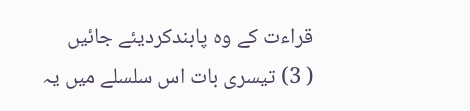قراءت کے وہ پابندکردیئے جائیں
( 3) تیسری بات اس سلسلے میں یہ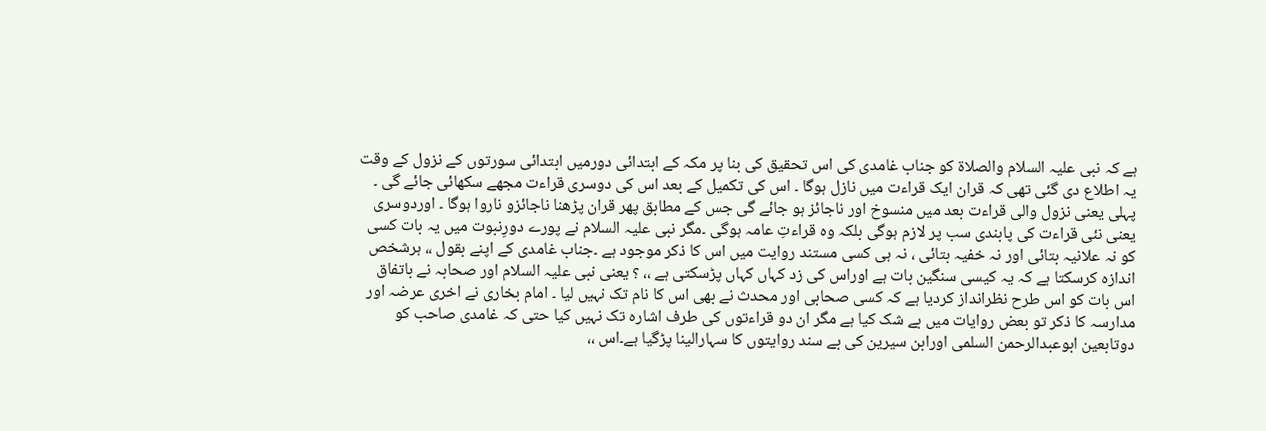ہے کہ نبی علیہ السلام والصلاة کو جناب غامدی کی اس تحقیق کی بنا پر مکہ کے ابتدائی دورمیں ابتدائی سورتوں کے نزول کے وقت یہ اطلاع دی گئی تھی کہ قران ایک قراءت میں نازل ہوگا ۔ اس کی تکمیل کے بعد اس کی دوسری قراءت مجھے سکھائی جائے گی ۔ پہلی یعنی نزول والی قراءت بعد میں منسوخ اور ناجائز ہو جائے گی جس کے مطابق پھر قران پڑھنا ناجائزو ناروا ہوگا ۔ اوردوسری یعنی نئی قراءت کی پابندی سب پر لازم ہوگی بلکہ وہ قراءتِ عامہ ہوگی ۔مگر نبی علیہ السلام نے پورے دورِنبوت میں یہ بات کسی کو نہ علانیہ بتائی اور نہ خفیہ بتائی ، نہ ہی کسی مستند روایت میں اس کا ذکر موجود ہے ۔جناب غامدی کے اپنے بقول ،، ہرشخص اندازہ کرسکتا ہے کہ یہ کیسی سنگین بات ہے اوراس کی زد کہاں کہاں پڑسکتی ہے ،، ؟ یعنی نبی علیہ السلام اور صحابہ نے باتفاق اس بات کو اس طرح نظرانداز کردیا ہے کہ کسی صحابی اور محدث نے بھی اس کا نام تک نہیں لیا ۔ امام بخاری نے اخری عرضہ اور مدارسہ کا ذکر تو بعض روایات میں بے شک کیا ہے مگر ان دو قراءتوں کی طرف اشارہ تک نہیں کیا حتی کہ غامدی صاحب کو دوتابعین ابوعبدالرحمن السلمی اورابن سیرین کی بے سند روایتوں کا سہارالینا پڑگیا ہے۔اس ،،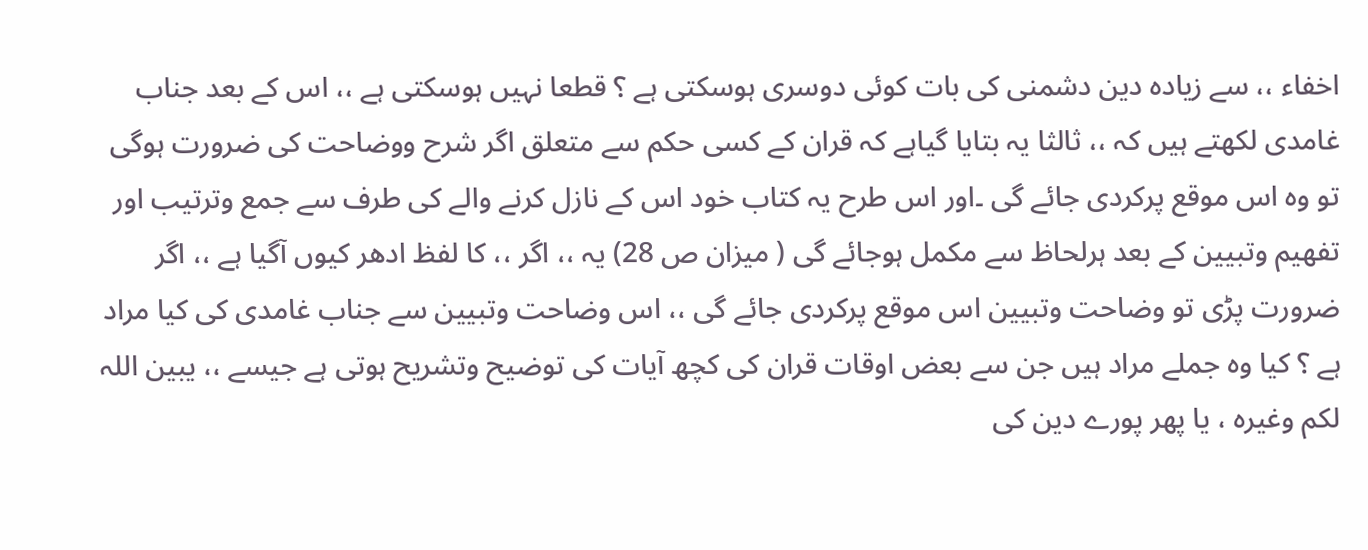اخفاء ،، سے زیادہ دین دشمنی کی بات کوئی دوسری ہوسکتی ہے ؟ قطعا نہیں ہوسکتی ہے ،، اس کے بعد جناب غامدی لکھتے ہیں کہ ،، ثالثا یہ بتایا گیاہے کہ قران کے کسی حکم سے متعلق اگر شرح ووضاحت کی ضرورت ہوگی تو وہ اس موقع پرکردی جائے گی ۔اور اس طرح یہ کتاب خود اس کے نازل کرنے والے کی طرف سے جمع وترتیب اور تفھیم وتبیین کے بعد ہرلحاظ سے مکمل ہوجائے گی ( میزان ص 28) یہ ،، اگر ،، کا لفظ ادھر کیوں آگیا ہے ،، اگر ضرورت پڑی تو وضاحت وتبیین اس موقع پرکردی جائے گی ،، اس وضاحت وتبیین سے جناب غامدی کی کیا مراد ہے ؟ کیا وہ جملے مراد ہیں جن سے بعض اوقات قران کی کچھ آیات کی توضیح وتشریح ہوتی ہے جیسے ،، یبین اللہ لکم وغیرہ ، یا پھر پورے دین کی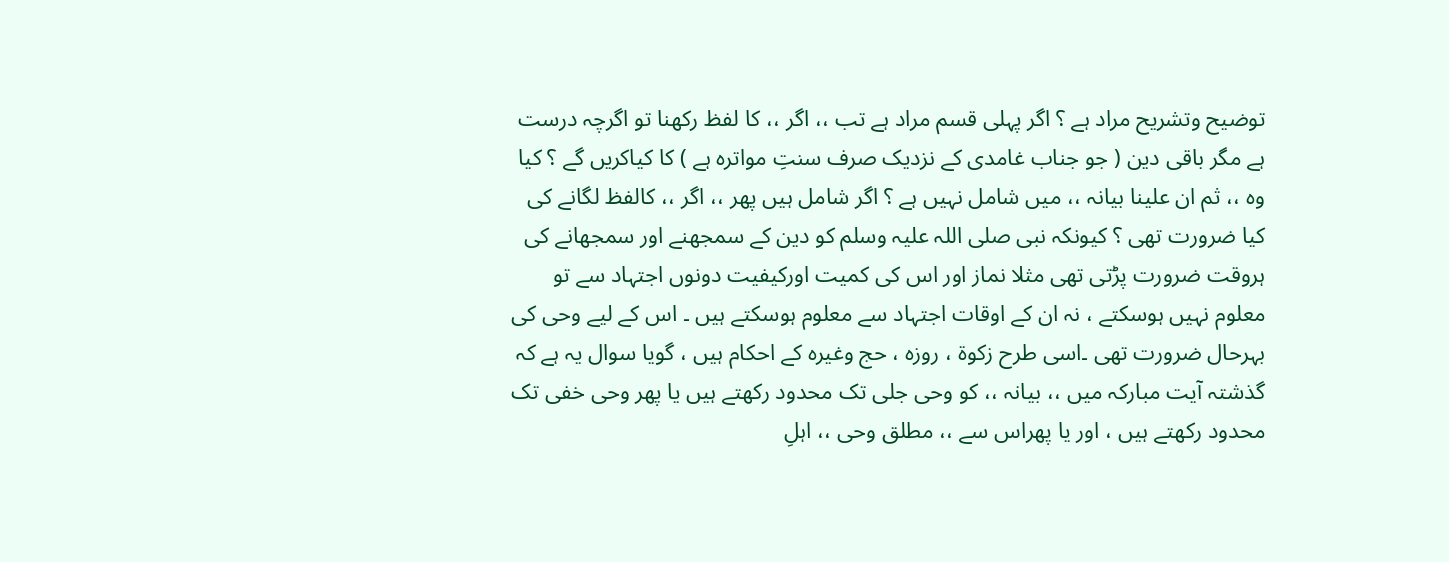توضیح وتشریح مراد ہے ؟ اگر پہلی قسم مراد ہے تب ،، اگر ،، کا لفظ رکھنا تو اگرچہ درست ہے مگر باقی دین ( جو جناب غامدی کے نزدیک صرف سنتِ مواترہ ہے ) کا کیاکریں گے ؟ کیا وہ ،، ثم ان علینا بیانہ ،، میں شامل نہیں ہے ؟ اگر شامل ہیں پھر ،، اگر ،، کالفظ لگانے کی کیا ضرورت تھی ؟ کیونکہ نبی صلی اللہ علیہ وسلم کو دین کے سمجھنے اور سمجھانے کی ہروقت ضرورت پڑتی تھی مثلا نماز اور اس کی کمیت اورکیفیت دونوں اجتہاد سے تو معلوم نہیں ہوسکتے ، نہ ان کے اوقات اجتہاد سے معلوم ہوسکتے ہیں ۔ اس کے لیے وحی کی بہرحال ضرورت تھی ۔اسی طرح زکوة ، روزہ ، حج وغیرہ کے احکام ہیں ، گویا سوال یہ ہے کہ گذشتہ آیت مبارکہ میں ،، بیانہ ،، کو وحی جلی تک محدود رکھتے ہیں یا پھر وحی خفی تک محدود رکھتے ہیں ، اور یا پھراس سے ،، مطلق وحی ،، اہلِ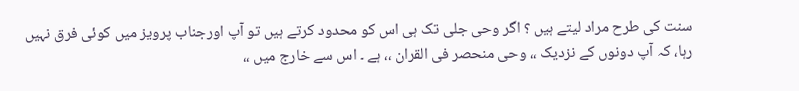سنت کی طرح مراد لیتے ہیں ؟ اگر وحی جلی تک ہی اس کو محدود کرتے ہیں تو آپ اورجناب پرویز میں کوئی فرق نہیں رہا، کہ آپ دونوں کے نزدیک ،، وحی منحصر فی القران ،، ہے ۔ اس سے خارج میں ،،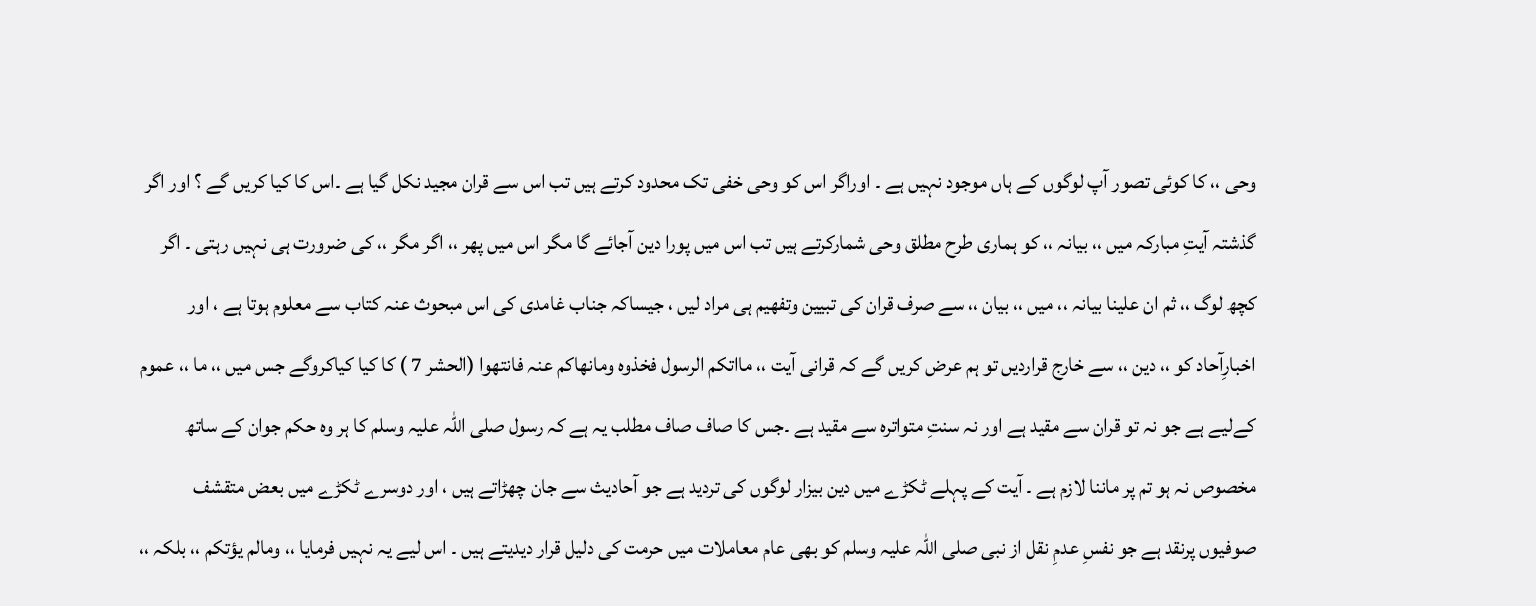وحی ،، کا کوئی تصور آپ لوگوں کے ہاں موجود نہیں ہے ۔ اوراگر اس کو وحی خفی تک محدود کرتے ہیں تب اس سے قران مجید نکل گیا ہے ۔اس کا کیا کریں گے ؟ اور اگر گذشتہ آیتِ مبارکہ میں ،، بیانہ ،، کو ہماری طرح مطلق وحی شمارکرتے ہیں تب اس میں پورا دین آجائے گا مگر اس میں پھر ،، اگر مگر ،، کی ضرورت ہی نہیں رہتی ۔ اگر کچھ لوگ ،، ثم ان علینا بیانہ ،، میں ،، بیان ،، سے صرف قران کی تبیین وتفھیم ہی مراد لیں ، جیساکہ جناب غامدی کی اس مبحوث عنہ کتاب سے معلوم ہوتا ہے ، اور اخبارِآحاد کو ،، دین ،، سے خارج قراردیں تو ہم عرض کریں گے کہ قرانی آیت ،، مااتکم الرسول فخذوہ ومانھاکم عنہ فانتھوا (الحشر 7 ) کا کیا کیاکروگے جس میں ،، ما ،، عموم کےلیے ہے جو نہ تو قران سے مقید ہے اور نہ سنتِ متواترہ سے مقید ہے ۔جس کا صاف صاف مطلب یہ ہے کہ رسول صلی اللہ علیہ وسلم کا ہر وہ حکم جوان کے ساتھ مخصوص نہ ہو تم پر ماننا لازم ہے ۔ آیت کے پہلے ٹکڑے میں دین بیزار لوگوں کی تردید ہے جو آحادیث سے جان چھڑاتے ہیں ، اور دوسرے ٹکڑے میں بعض متقشف صوفیوں پرنقد ہے جو نفسِ عدمِ نقل از نبی صلی اللہ علیہ وسلم کو بھی عام معاملات میں حرمت کی دلیل قرار دیدیتے ہیں ۔ اس لیے یہ نہیں فرمایا ،، ومالم یؤتکم ،، بلکہ ،،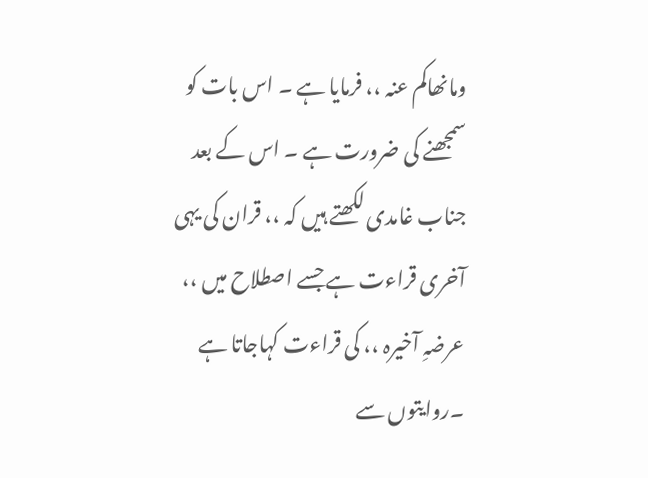ومانھاکم عنہ ،، فرمایا ہے ۔ اس بات کو سمجھنے کی ضرورت ہے ۔ اس کے بعد جناب غامدی لکھتے ہیں کہ ،، قران کی یہی آخری قراءت ہے جسے اصطلاح میں ،، عرضہِ آخیرہ ،، کی قراءت کہاجاتا ہے ۔روایتوں سے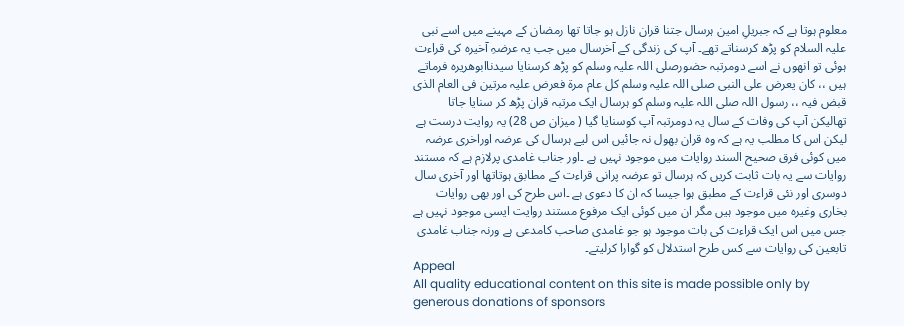معلوم ہوتا ہے کہ جبریلِ امین ہرسال جتنا قران نازل ہو جاتا تھا رمضان کے مہینے میں اسے نبی علیہ السلام کو پڑھ کرسناتے تھے۔ آپ کی زندگی کے آخرسال میں جب یہ عرضہِ آخیرہ کی قراءت ہوئی تو انھوں نے اسے دومرتبہ حضورصلی اللہ علیہ وسلم کو پڑھ کرسنایا سیدناابوھریرہ فرماتے ہیں ،، کان یعرض علی النبی صلی اللہ علیہ وسلم کل عام مرة فعرض علیہ مرتین فی العام الذی قبض فیہ ،، رسول اللہ صلی اللہ علیہ وسلم کو ہرسال ایک مرتبہ قران پڑھ کر سنایا جاتا تھالیکن آپ کی وفات کے سال یہ دومرتبہ آپ کوسنایا گیا ( میزان ص 28) یہ روایت درست ہے لیکن اس کا مطلب یہ ہے کہ وہ قران بھول نہ جائیں اس لیے ہرسال کی عرضہ اوراخری عرضہ میں کوئی فرق صحیح السند روایات میں موجود نہیں ہے ۔اور جناب غامدی پرلازم ہے کہ مستند روایات سے یہ بات ثابت کریں کہ ہرسال تو عرضہ پرانی قراءت کے مطابق ہوتاتھا اور آخری سال دوسری اور نئی قراءت کے مطبق ہوا جیسا کہ ان کا دعوی ہے ۔اس طرح کی اور بھی روایات بخاری وغیرہ میں موجود ہیں مگر ان میں کوئی ایک مرفوع مستند روایت ایسی موجود نہیں ہے جس میں اس ایک قراءت کی بات موجود ہو جو غامدی صاحب کامدعی ہے ورنہ جناب غامدی تابعین کی روایات سے کس طرح استدلال کو گوارا کرلیتے۔
Appeal
All quality educational content on this site is made possible only by generous donations of sponsors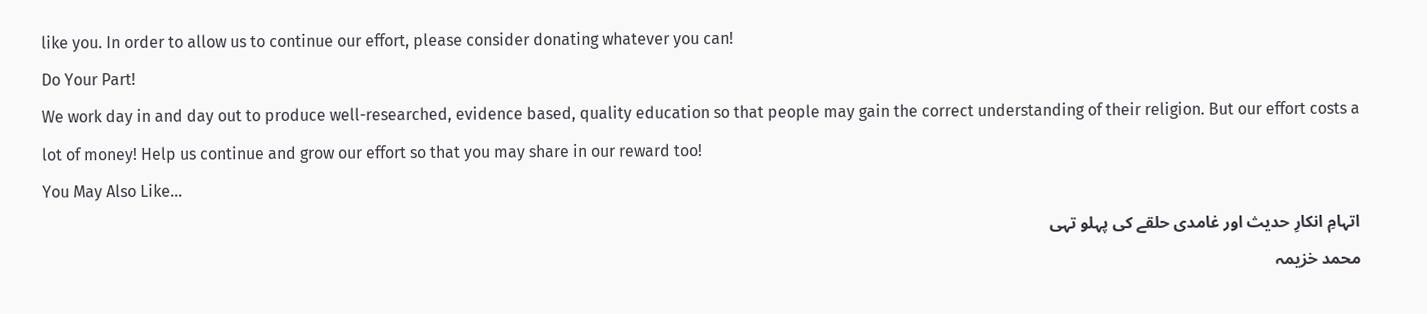like you. In order to allow us to continue our effort, please consider donating whatever you can!
Do Your Part!
We work day in and day out to produce well-researched, evidence based, quality education so that people may gain the correct understanding of their religion. But our effort costs a lot of money! Help us continue and grow our effort so that you may share in our reward too!
You May Also Like…
اتہامِ انکارِ حدیث اور غامدی حلقے کی پہلو تہی
محمد خزیمہ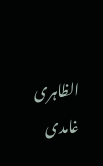الظاہری غامدی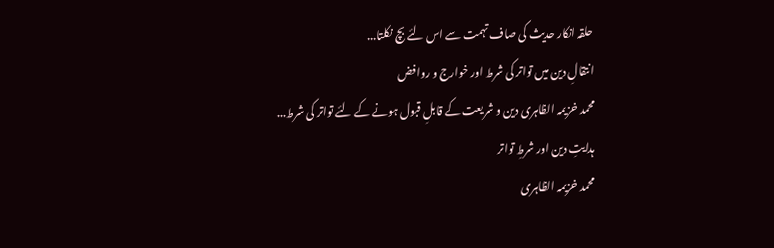حلقہ انکار حدیث کی صاف تہمت سے اس لئے بچ نکلتا...
انتقالِ دین میں تواتر کی شرط اور خوارج و روافض
محمد خزیمہ الظاہری دین و شریعت کے قابلِ قبول ہونے کے لئے تواتر کی شرط...
ہدایتِ دین اور شرطِ تواتر
محمد خزیمہ الظاہری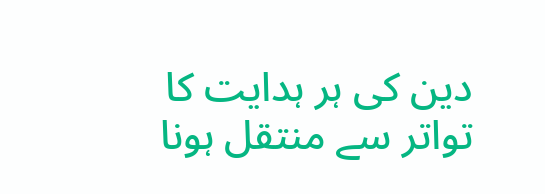دین کی ہر ہدایت کا تواتر سے منتقل ہونا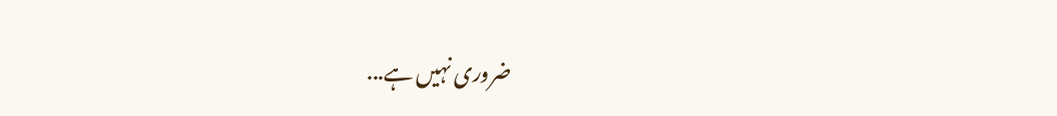ضروری نہیں ہے...